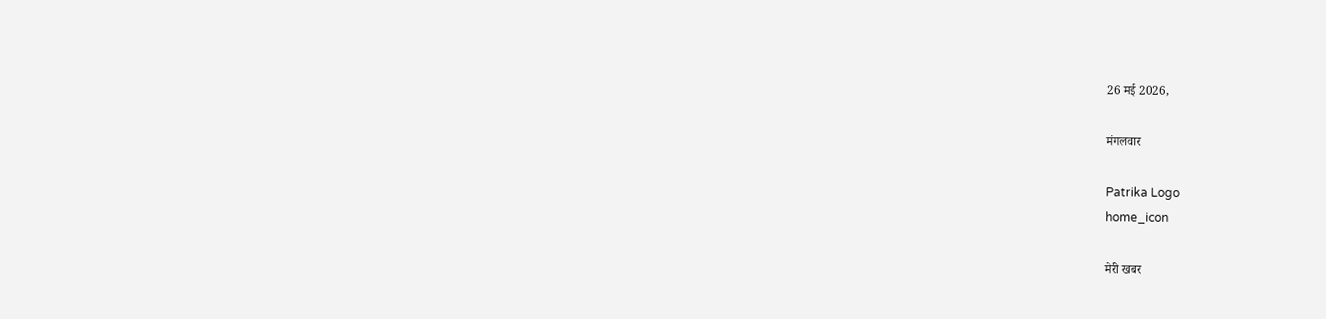26 मई 2026,

मंगलवार

Patrika Logo
home_icon

मेरी खबर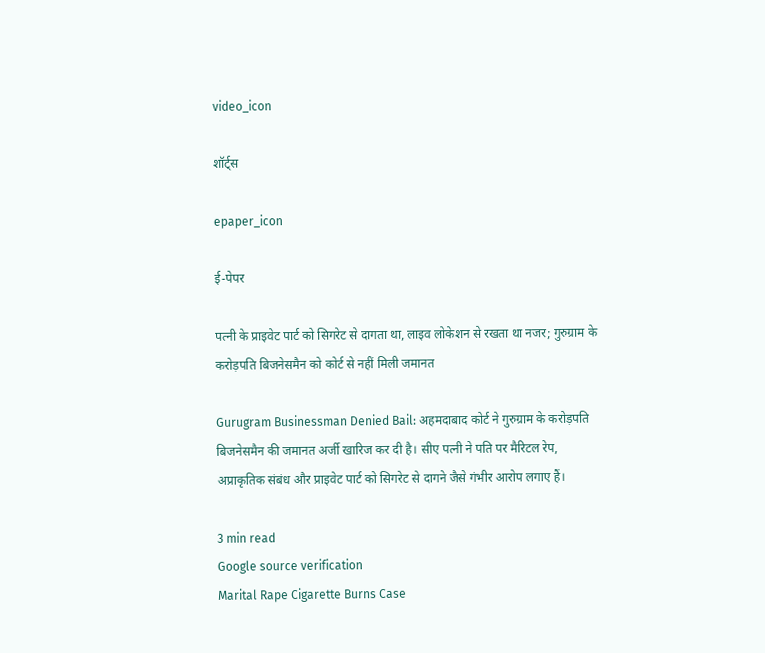video_icon

शॉर्ट्स

epaper_icon

ई-पेपर

पत्नी के प्राइवेट पार्ट को सिगरेट से दागता था, लाइव लोकेशन से रखता था नजर; गुरुग्राम के करोड़पति बिजनेसमैन को कोर्ट से नहीं मिली जमानत

Gurugram Businessman Denied Bail: अहमदाबाद कोर्ट ने गुरुग्राम के करोड़पति बिजनेसमैन की जमानत अर्जी खारिज कर दी है। सीए पत्नी ने पति पर मैरिटल रेप, अप्राकृतिक संबंध और प्राइवेट पार्ट को सिगरेट से दागने जैसे गंभीर आरोप लगाए हैं।

3 min read
Google source verification
Marital Rape Cigarette Burns Case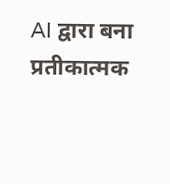AI द्वारा बना प्रतीकात्मक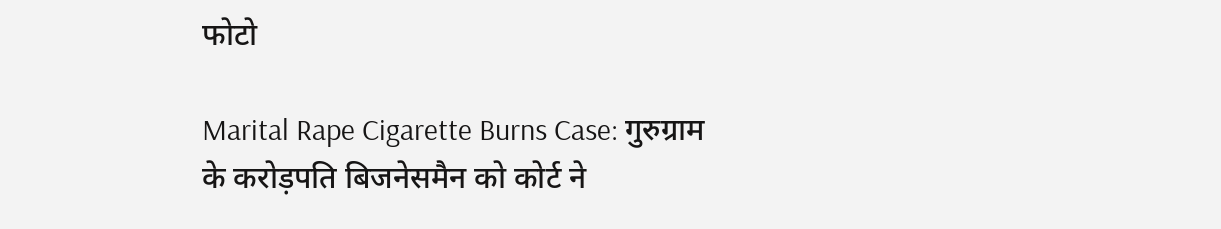फोटो

Marital Rape Cigarette Burns Case: गुरुग्राम के करोड़पति बिजनेसमैन को कोर्ट ने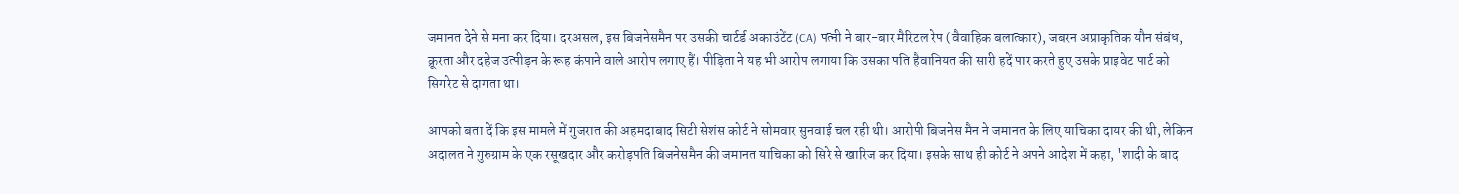जमानत देने से मना कर दिया। दरअसल, इस बिजनेसमैन पर उसकी चार्टर्ड अकाउंटेंट (CA) पत्नी ने बार-बार मैरिटल रेप (वैवाहिक बलात्कार), जबरन अप्राकृतिक यौन संबंध, क्रूरता और दहेज उत्पीड़न के रूह कंपाने वाले आरोप लगाए हैं। पीड़िता ने यह भी आरोप लगाया कि उसका पति हैवानियत की सारी हदें पार करते हुए उसके प्राइवेट पार्ट को सिगरेट से दागता था।

आपको बता दें कि इस मामले में गुजरात की अहमदाबाद सिटी सेशंस कोर्ट ने सोमवार सुनवाई चल रही थी। आरोपी बिजनेस मैन ने जमानत के लिए याचिका दायर की थी, लेकिन अदालत ने गुरुग्राम के एक रसूखदार और करोड़पति बिजनेसमैन की जमानत याचिका को सिरे से खारिज कर दिया। इसके साथ ही कोर्ट ने अपने आदेश में कहा, 'शादी के बाद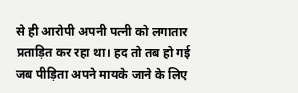से ही आरोपी अपनी पत्नी को लगातार प्रताड़ित कर रहा था। हद तो तब हो गई जब पीड़िता अपने मायके जाने के लिए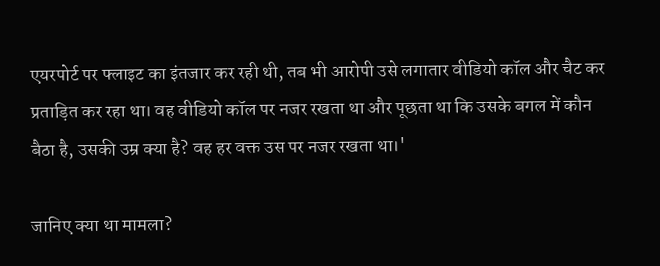एयरपोर्ट पर फ्लाइट का इंतजार कर रही थी, तब भी आरोपी उसे लगातार वीडियो कॉल और चैट कर प्रताड़ित कर रहा था। वह वीडियो कॉल पर नजर रखता था और पूछता था कि उसके बगल में कौन बैठा है, उसकी उम्र क्या है? वह हर वक्त उस पर नजर रखता था।'

जानिए क्या था मामला?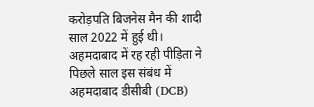करोड़पति बिजनेस मैन की शादी साल 2022 में हुई थी। अहमदाबाद में रह रही पीड़िता ने पिछले साल इस संबंध में अहमदाबाद डीसीबी (DCB)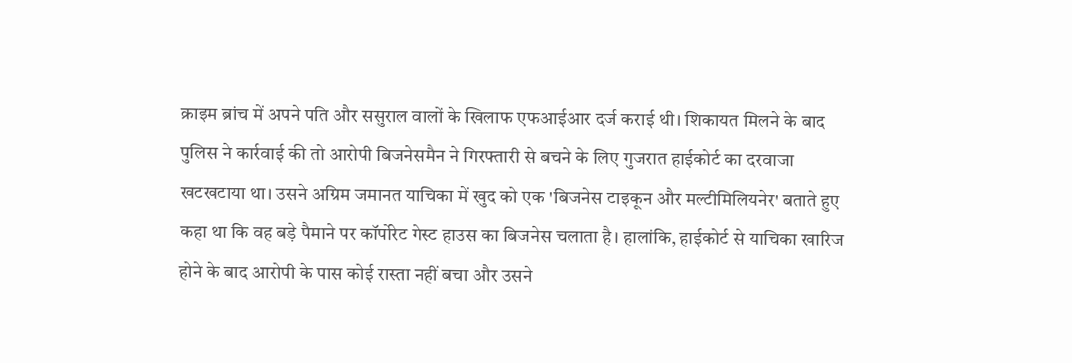क्राइम ब्रांच में अपने पति और ससुराल वालों के खिलाफ एफआईआर दर्ज कराई थी। शिकायत मिलने के बाद पुलिस ने कार्रवाई की तो आरोपी बिजनेसमैन ने गिरफ्तारी से बचने के लिए गुजरात हाईकोर्ट का दरवाजा खटखटाया था। उसने अग्रिम जमानत याचिका में खुद को एक 'बिजनेस टाइकून और मल्टीमिलियनेर' बताते हुए कहा था कि वह बड़े पैमाने पर कॉर्पोरेट गेस्ट हाउस का बिजनेस चलाता है। हालांकि, हाईकोर्ट से याचिका खारिज होने के बाद आरोपी के पास कोई रास्ता नहीं बचा और उसने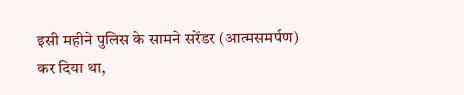इसी महीने पुलिस के सामने सरेंडर (आत्मसमर्पण) कर दिया था,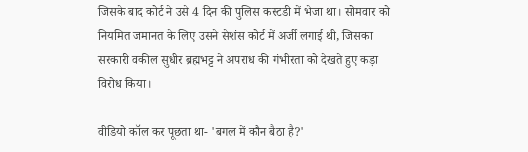जिसके बाद कोर्ट ने उसे 4 दिन की पुलिस कस्टडी में भेजा था। सोमवार को नियमित जमानत के लिए उसने सेशंस कोर्ट में अर्जी लगाई थी, जिसका सरकारी वकील सुधीर ब्रह्मभट्ट ने अपराध की गंभीरता को देखते हुए कड़ा विरोध किया।

वीडियो कॉल कर पूछता था- 'बगल में कौन बैठा है?'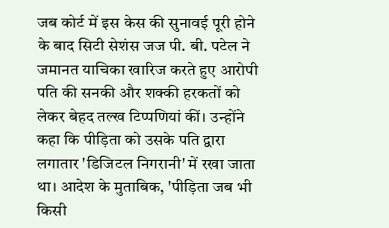जब कोर्ट में इस केस की सुनावई पूरी होने के बाद सिटी सेशंस जज पी. बी. पटेल ने जमानत याचिका खारिज करते हुए आरोपी पति की सनकी और शक्की हरकतों को लेकर बेहद तल्ख टिप्पणियां कीं। उन्होंने कहा कि पीड़िता को उसके पति द्वारा लगातार 'डिजिटल निगरानी' में रखा जाता था। आदेश के मुताबिक, 'पीड़िता जब भी किसी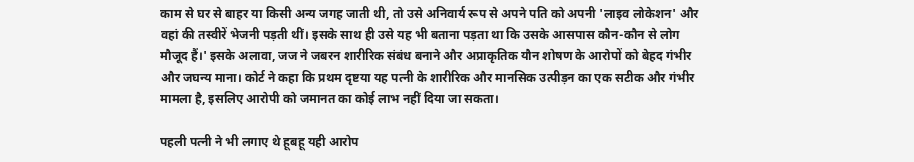काम से घर से बाहर या किसी अन्य जगह जाती थी, तो उसे अनिवार्य रूप से अपने पति को अपनी 'लाइव लोकेशन' और वहां की तस्वीरें भेजनी पड़ती थीं। इसके साथ ही उसे यह भी बताना पड़ता था कि उसके आसपास कौन-कौन से लोग मौजूद हैं।' इसके अलावा, जज ने जबरन शारीरिक संबंध बनाने और अप्राकृतिक यौन शोषण के आरोपों को बेहद गंभीर और जघन्य माना। कोर्ट ने कहा कि प्रथम दृष्टया यह पत्नी के शारीरिक और मानसिक उत्पीड़न का एक सटीक और गंभीर मामला है, इसलिए आरोपी को जमानत का कोई लाभ नहीं दिया जा सकता।

पहली पत्नी ने भी लगाए थे हूबहू यही आरोप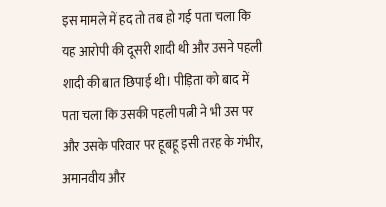इस मामले में हद तो तब हो गई पता चला कि यह आरोपी की दूसरी शादी थी और उसने पहली शादी की बात छिपाई थी। पीड़िता को बाद में पता चला कि उसकी पहली पत्नी ने भी उस पर और उसके परिवार पर हूबहू इसी तरह के गंभीर, अमानवीय और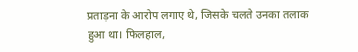प्रताड़ना के आरोप लगाए थे, जिसके चलते उनका तलाक हुआ था। फिलहाल,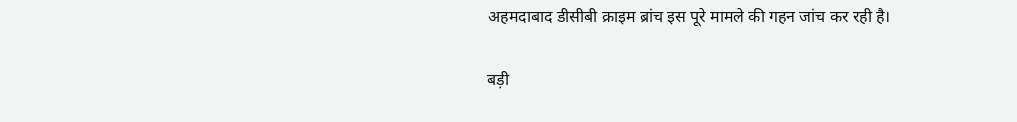अहमदाबाद डीसीबी क्राइम ब्रांच इस पूरे मामले की गहन जांच कर रही है।

बड़ी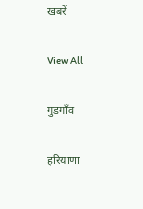खबरें

View All

गुडगाँव

हरियाणा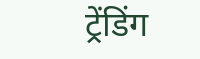ट्रेंडिंग